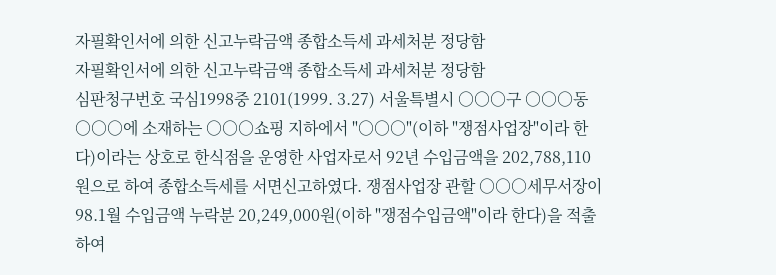자필확인서에 의한 신고누락금액 종합소득세 과세처분 정당함
자필확인서에 의한 신고누락금액 종합소득세 과세처분 정당함
심판청구번호 국심1998중 2101(1999. 3.27) 서울특별시 ○○○구 ○○○동 ○○○에 소재하는 ○○○쇼핑 지하에서 "○○○"(이하 "쟁점사업장"이라 한다)이라는 상호로 한식점을 운영한 사업자로서 92년 수입금액을 202,788,110원으로 하여 종합소득세를 서면신고하였다. 쟁점사업장 관할 ○○○세무서장이 98.1월 수입금액 누락분 20,249,000원(이하 "쟁점수입금액"이라 한다)을 적출하여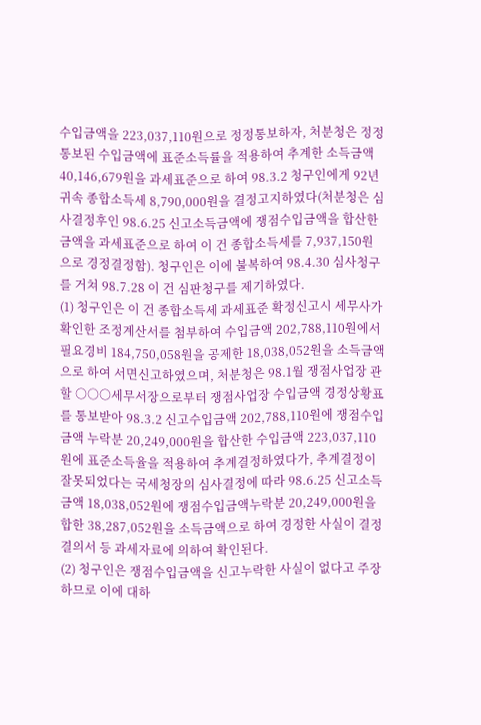수입금액을 223,037,110원으로 정정통보하자, 처분청은 정정통보된 수입금액에 표준소득률을 적용하여 추계한 소득금액 40,146,679원을 과세표준으로 하여 98.3.2 청구인에게 92년 귀속 종합소득세 8,790,000원을 결정고지하였다(처분청은 심사결정후인 98.6.25 신고소득금액에 쟁점수입금액을 합산한 금액을 과세표준으로 하여 이 건 종합소득세를 7,937,150원으로 경정결정함). 청구인은 이에 불복하여 98.4.30 심사청구를 거쳐 98.7.28 이 건 심판청구를 제기하였다.
(1) 청구인은 이 건 종합소득세 과세표준 확정신고시 세무사가 확인한 조정계산서를 첨부하여 수입금액 202,788,110원에서 필요경비 184,750,058원을 공제한 18,038,052원을 소득금액으로 하여 서면신고하였으며, 처분청은 98.1월 쟁점사업장 관할 ○○○세무서장으로부터 쟁점사업장 수입금액 경정상황표를 통보받아 98.3.2 신고수입금액 202,788,110원에 쟁점수입금액 누락분 20,249,000원을 합산한 수입금액 223,037,110원에 표준소득율을 적용하여 추계결정하였다가, 추계결정이 잘못되었다는 국세청장의 심사결정에 따라 98.6.25 신고소득금액 18,038,052원에 쟁점수입금액누락분 20,249,000원을 합한 38,287,052원을 소득금액으로 하여 경정한 사실이 결정결의서 등 과세자료에 의하여 확인된다.
(2) 청구인은 쟁점수입금액을 신고누락한 사실이 없다고 주장하므로 이에 대하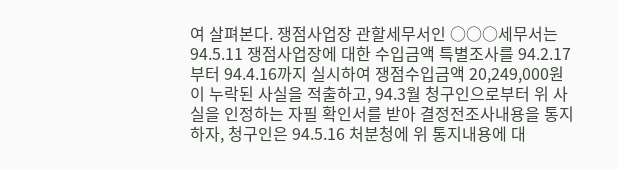여 살펴본다. 쟁점사업장 관할세무서인 ○○○세무서는 94.5.11 쟁점사업장에 대한 수입금액 특별조사를 94.2.17부터 94.4.16까지 실시하여 쟁점수입금액 20,249,000원이 누락된 사실을 적출하고, 94.3월 청구인으로부터 위 사실을 인정하는 자필 확인서를 받아 결정전조사내용을 통지하자, 청구인은 94.5.16 처분청에 위 통지내용에 대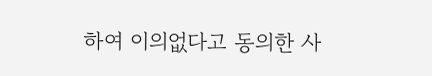하여 이의없다고 동의한 사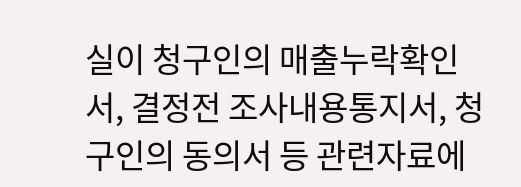실이 청구인의 매출누락확인서, 결정전 조사내용통지서, 청구인의 동의서 등 관련자료에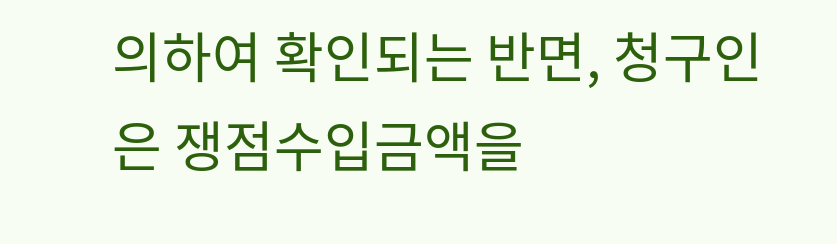의하여 확인되는 반면, 청구인은 쟁점수입금액을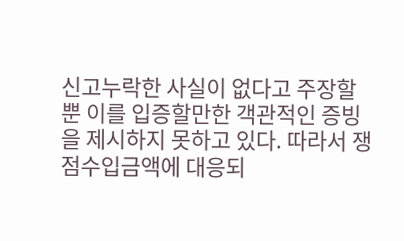신고누락한 사실이 없다고 주장할 뿐 이를 입증할만한 객관적인 증빙을 제시하지 못하고 있다. 따라서 쟁점수입금액에 대응되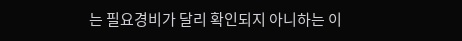는 필요경비가 달리 확인되지 아니하는 이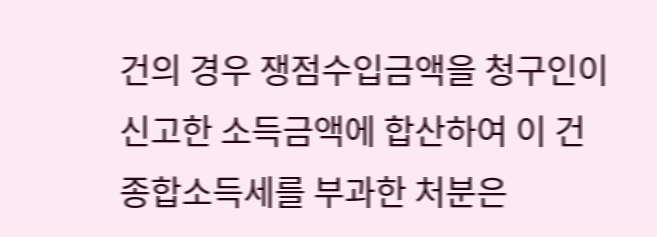건의 경우 쟁점수입금액을 청구인이 신고한 소득금액에 합산하여 이 건 종합소득세를 부과한 처분은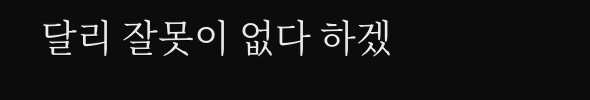달리 잘못이 없다 하겠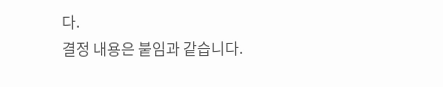다.
결정 내용은 붙임과 같습니다.